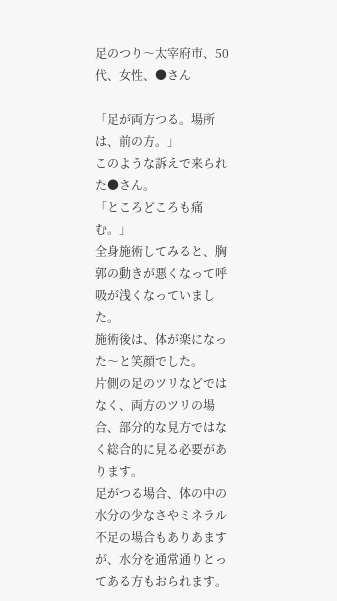足のつり〜太宰府市、50代、女性、●さん

「足が両方つる。場所は、前の方。」
このような訴えで来られた●さん。
「ところどころも痛む。」
全身施術してみると、胸郭の動きが悪くなって呼吸が浅くなっていました。
施術後は、体が楽になった〜と笑顔でした。
片側の足のツリなどではなく、両方のツリの場合、部分的な見方ではなく総合的に見る必要があります。
足がつる場合、体の中の水分の少なさやミネラル不足の場合もありあますが、水分を通常通りとってある方もおられます。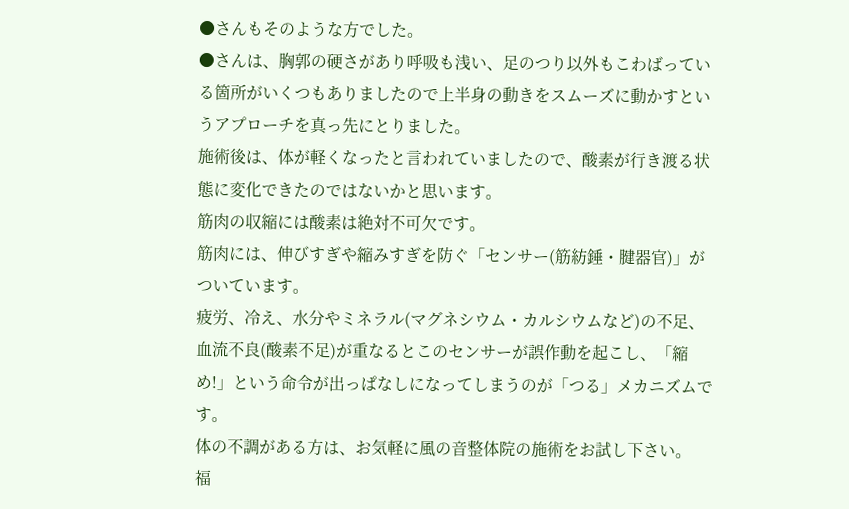●さんもそのような方でした。
●さんは、胸郭の硬さがあり呼吸も浅い、足のつり以外もこわばっている箇所がいくつもありましたので上半身の動きをスムーズに動かすというアプローチを真っ先にとりました。
施術後は、体が軽くなったと言われていましたので、酸素が行き渡る状態に変化できたのではないかと思います。
筋肉の収縮には酸素は絶対不可欠です。
筋肉には、伸びすぎや縮みすぎを防ぐ「センサー(筋紡錘・腱器官)」がついています。
疲労、冷え、水分やミネラル(マグネシウム・カルシウムなど)の不足、血流不良(酸素不足)が重なるとこのセンサーが誤作動を起こし、「縮め!」という命令が出っぱなしになってしまうのが「つる」メカニズムです。
体の不調がある方は、お気軽に風の音整体院の施術をお試し下さい。
福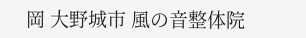岡 大野城市 風の音整体院